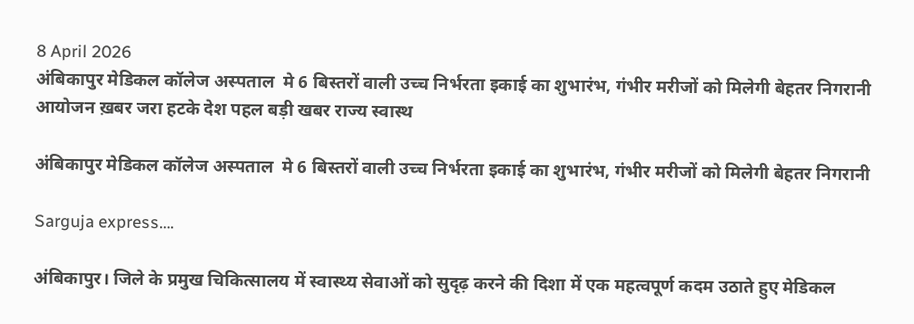8 April 2026
अंबिकापुर मेडिकल कॉलेज अस्पताल  मे 6 बिस्तरों वाली उच्च निर्भरता इकाई का शुभारंभ, गंभीर मरीजों को मिलेगी बेहतर निगरानी
आयोजन ख़बर जरा हटके देश पहल बड़ी खबर राज्य स्वास्थ

अंबिकापुर मेडिकल कॉलेज अस्पताल  मे 6 बिस्तरों वाली उच्च निर्भरता इकाई का शुभारंभ, गंभीर मरीजों को मिलेगी बेहतर निगरानी

Sarguja express….

अंबिकापुर। जिले के प्रमुख चिकित्सालय में स्वास्थ्य सेवाओं को सुदृढ़ करने की दिशा में एक महत्वपूर्ण कदम उठाते हुए मेडिकल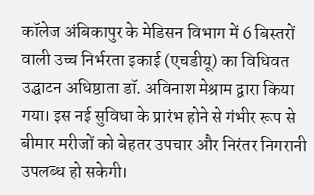कॉलेज अंबिकापुर के मेडिसन विभाग में 6 बिस्तरों वाली उच्च निर्भरता इकाई (एचडीयू) का विधिवत उद्घाटन अधिष्ठाता डॉ. अविनाश मेश्राम द्वारा किया गया। इस नई सुविधा के प्रारंभ होने से गंभीर रूप से बीमार मरीजों को बेहतर उपचार और निरंतर निगरानी उपलब्ध हो सकेगी।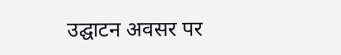उद्घाटन अवसर पर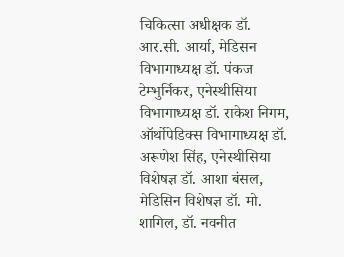चिकित्सा अधीक्षक डॉ. आर.सी. आर्या, मेडिसन विभागाध्यक्ष डॉ. पंकज टेम्भुर्निकर, एनेस्थीसिया विभागाध्यक्ष डॉ. राकेश निगम, ऑर्थोपेडिक्स विभागाध्यक्ष डॉ. अरूणेश सिंह, एनेस्थीसिया विशेषज्ञ डॉ. आशा बंसल, मेडिसिन विशेषज्ञ डॉ. मो. शागिल, डॉ. नवनीत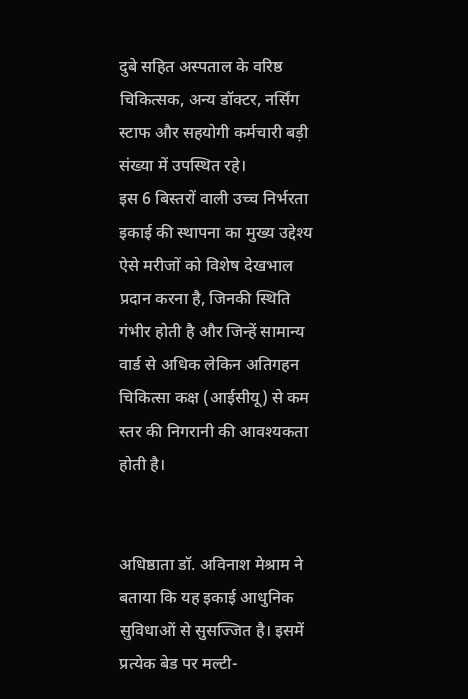दुबे सहित अस्पताल के वरिष्ठ चिकित्सक, अन्य डॉक्टर, नर्सिंग स्टाफ और सहयोगी कर्मचारी बड़ी संख्या में उपस्थित रहे।
इस 6 बिस्तरों वाली उच्च निर्भरता इकाई की स्थापना का मुख्य उद्देश्य ऐसे मरीजों को विशेष देखभाल प्रदान करना है, जिनकी स्थिति गंभीर होती है और जिन्हें सामान्य वार्ड से अधिक लेकिन अतिगहन चिकित्सा कक्ष (आईसीयू) से कम स्तर की निगरानी की आवश्यकता होती है।


अधिष्ठाता डॉ. अविनाश मेश्राम ने बताया कि यह इकाई आधुनिक सुविधाओं से सुसज्जित है। इसमें प्रत्येक बेड पर मल्टी-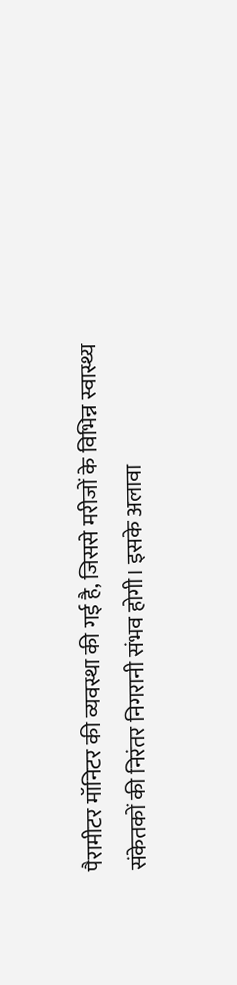पैरामीटर मॉनिटर की व्यवस्था की गई है, जिससे मरीजों के विभिन्न स्वास्थ्य संकेतकों की निरंतर निगरानी संभव होगी। इसके अलावा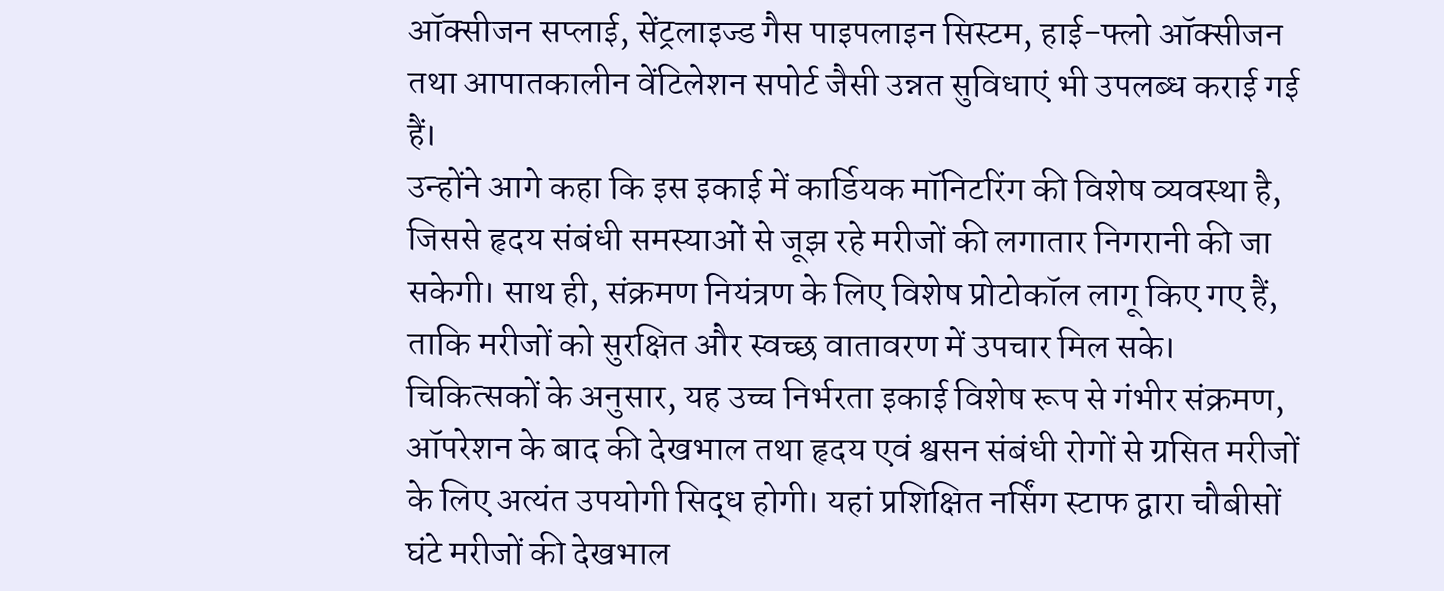ऑक्सीजन सप्लाई, सेंट्रलाइज्ड गैस पाइपलाइन सिस्टम, हाई-फ्लो ऑक्सीजन तथा आपातकालीन वेंटिलेशन सपोर्ट जैसी उन्नत सुविधाएं भी उपलब्ध कराई गई हैं।
उन्होंने आगे कहा कि इस इकाई में कार्डियक मॉनिटरिंग की विशेष व्यवस्था है, जिससे हृदय संबंधी समस्याओं से जूझ रहे मरीजों की लगातार निगरानी की जा सकेगी। साथ ही, संक्रमण नियंत्रण के लिए विशेष प्रोटोकॉल लागू किए गए हैं, ताकि मरीजों को सुरक्षित और स्वच्छ वातावरण में उपचार मिल सके।
चिकित्सकों के अनुसार, यह उच्च निर्भरता इकाई विशेष रूप से गंभीर संक्रमण, ऑपरेशन के बाद की देखभाल तथा हृदय एवं श्वसन संबंधी रोगों से ग्रसित मरीजों के लिए अत्यंत उपयोगी सिद्ध होगी। यहां प्रशिक्षित नर्सिंग स्टाफ द्वारा चौबीसों घंटे मरीजों की देखभाल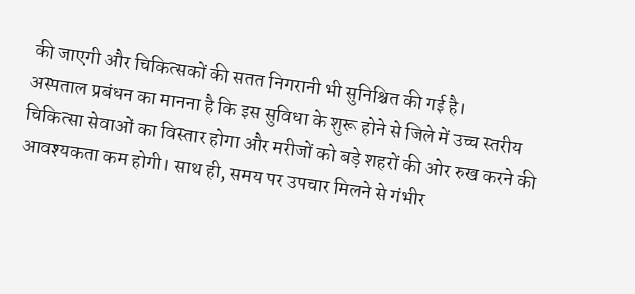की जाएगी और चिकित्सकों की सतत निगरानी भी सुनिश्चित की गई है।
अस्पताल प्रबंधन का मानना है कि इस सुविधा के शुरू होने से जिले में उच्च स्तरीय चिकित्सा सेवाओं का विस्तार होगा और मरीजों को बड़े शहरों की ओर रुख करने की आवश्यकता कम होगी। साथ ही, समय पर उपचार मिलने से गंभीर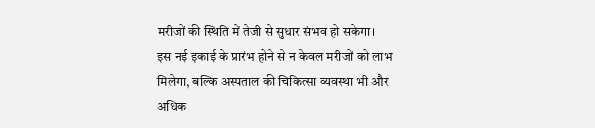मरीजों की स्थिति में तेजी से सुधार संभव हो सकेगा।
इस नई इकाई के प्रारंभ होने से न केवल मरीजों को लाभ मिलेगा, बल्कि अस्पताल की चिकित्सा व्यवस्था भी और अधिक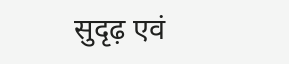सुदृढ़ एवं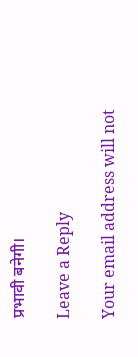प्रभावी बनेगी।

Leave a Reply

Your email address will not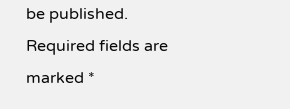be published. Required fields are marked *